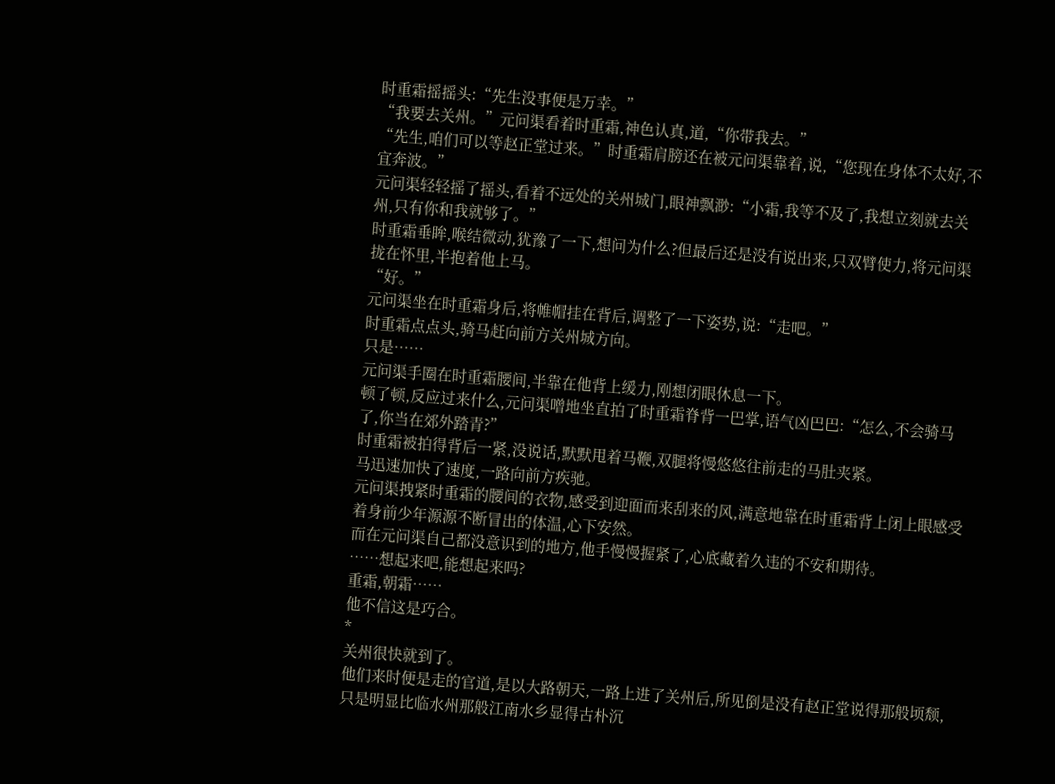时重霜摇摇头:“先生没事便是万幸。”
“我要去关州。”元问渠看着时重霜,神色认真,道,“你带我去。”
“先生,咱们可以等赵正堂过来。”时重霜肩膀还在被元问渠靠着,说,“您现在身体不太好,不宜奔波。”
元问渠轻轻摇了摇头,看着不远处的关州城门,眼神飘渺:“小霜,我等不及了,我想立刻就去关州,只有你和我就够了。”
时重霜垂眸,喉结微动,犹豫了一下,想问为什么?但最后还是没有说出来,只双臂使力,将元问渠拢在怀里,半抱着他上马。
“好。”
元问渠坐在时重霜身后,将帷帽挂在背后,调整了一下姿势,说:“走吧。”
时重霜点点头,骑马赶向前方关州城方向。
只是……
元问渠手圈在时重霜腰间,半靠在他背上缓力,刚想闭眼休息一下。
顿了顿,反应过来什么,元问渠噌地坐直拍了时重霜脊背一巴掌,语气凶巴巴:“怎么,不会骑马了,你当在郊外踏青?”
时重霜被拍得背后一紧,没说话,默默甩着马鞭,双腿将慢悠悠往前走的马肚夹紧。
马迅速加快了速度,一路向前方疾驰。
元问渠拽紧时重霜的腰间的衣物,感受到迎面而来刮来的风,满意地靠在时重霜背上闭上眼感受着身前少年源源不断冒出的体温,心下安然。
而在元问渠自己都没意识到的地方,他手慢慢握紧了,心底藏着久违的不安和期待。
……想起来吧,能想起来吗?
重霜,朝霜……
他不信这是巧合。
*
关州很快就到了。
他们来时便是走的官道,是以大路朝天,一路上进了关州后,所见倒是没有赵正堂说得那般顷颓,只是明显比临水州那般江南水乡显得古朴沉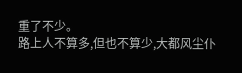重了不少。
路上人不算多,但也不算少,大都风尘仆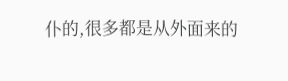仆的,很多都是从外面来的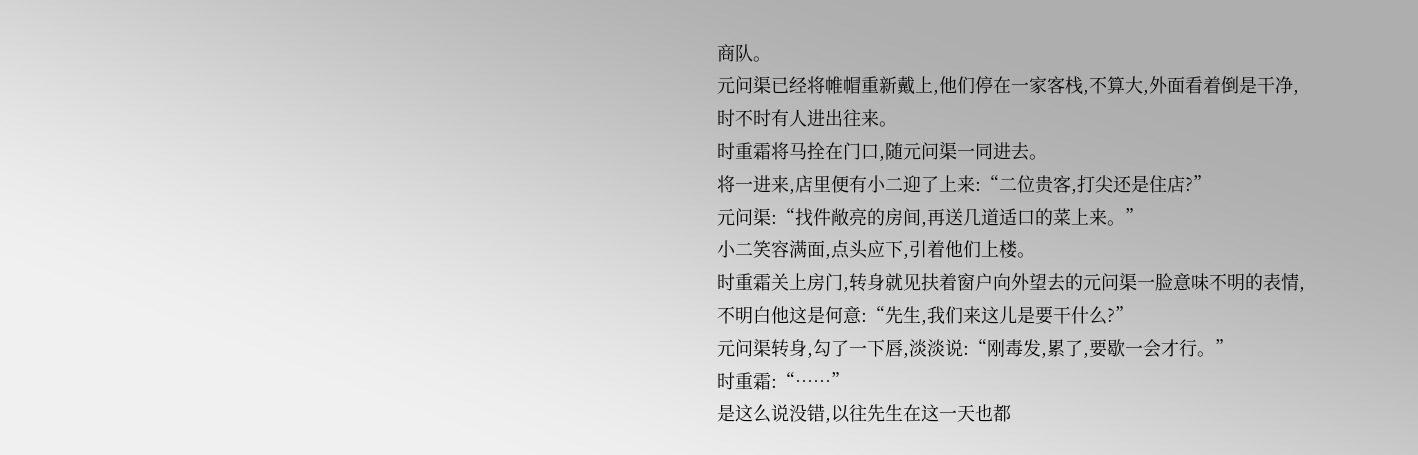商队。
元问渠已经将帷帽重新戴上,他们停在一家客栈,不算大,外面看着倒是干净,时不时有人进出往来。
时重霜将马拴在门口,随元问渠一同进去。
将一进来,店里便有小二迎了上来:“二位贵客,打尖还是住店?”
元问渠:“找件敞亮的房间,再送几道适口的菜上来。”
小二笑容满面,点头应下,引着他们上楼。
时重霜关上房门,转身就见扶着窗户向外望去的元问渠一脸意味不明的表情,不明白他这是何意:“先生,我们来这儿是要干什么?”
元问渠转身,勾了一下唇,淡淡说:“刚毒发,累了,要歇一会才行。”
时重霜:“……”
是这么说没错,以往先生在这一天也都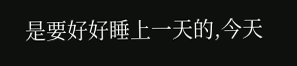是要好好睡上一天的,今天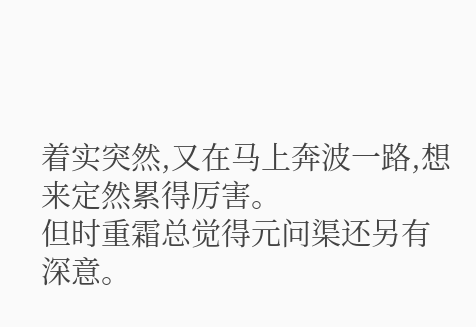着实突然,又在马上奔波一路,想来定然累得厉害。
但时重霜总觉得元问渠还另有深意。